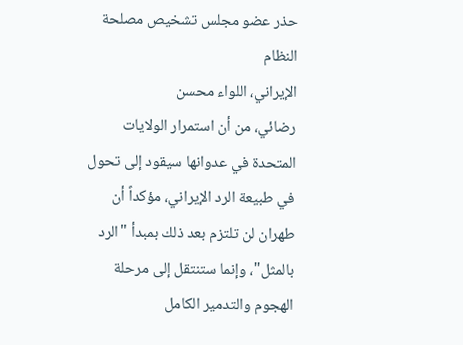حذر عضو مجلس تشخيص مصلحة النظام
الإيراني، اللواء محسن
رضائي، من أن استمرار الولايات المتحدة في عدوانها سيقود إلى تحول في طبيعة الرد الإيراني، مؤكداً أن طهران لن تلتزم بعد ذلك بمبدأ "الرد بالمثل"، وإنما ستنتقل إلى مرحلة الهجوم والتدمير الكامل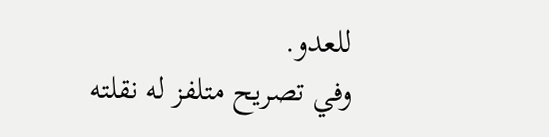للعدو.
وفي تصريح متلفز له نقلته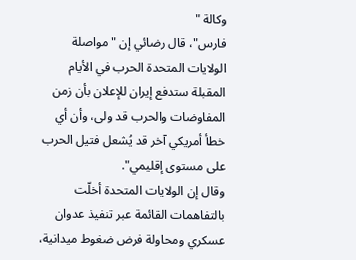وكالة "
فارس"، قال رضائي إن "مواصلة الولايات المتحدة الحرب في الأيام المقبلة ستدفع إيران للإعلان بأن زمن المفاوضات والحرب قد ولى، وأن أي خطأ أمريكي آخر قد يُشعل فتيل الحرب على مستوى إقليمي".
وقال إن الولايات المتحدة أخلّت بالتفاهمات القائمة عبر تنفيذ عدوان عسكري ومحاولة فرض ضغوط ميدانية،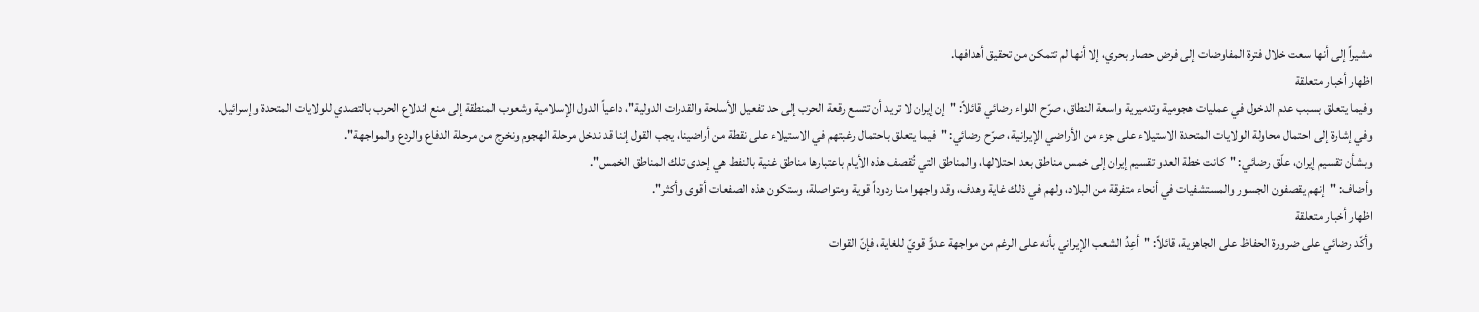مشيراً إلى أنها سعت خلال فترة المفاوضات إلى فرض حصار بحري، إلا أنها لم تتمكن من تحقيق أهدافها.
اظهار أخبار متعلقة
وفيما يتعلق بسبب عدم الدخول في عمليات هجومية وتدميرية واسعة النطاق، صرّح اللواء رضائي قائلاً: "إن إيران لا تريد أن تتسع رقعة الحرب إلى حد تفعيل الأسلحة والقدرات الدولية"، داعياً الدول الإسلامية وشعوب المنطقة إلى منع اندلاع الحرب بالتصدي للولايات المتحدة وإسرائيل.
وفي إشارة إلى احتمال محاولة الولايات المتحدة الاستيلاء على جزء من الأراضي الإيرانية، صرّح رضائي: "فيما يتعلق باحتمال رغبتهم في الاستيلاء على نقطة من أراضينا، يجب القول إننا قد ندخل مرحلة الهجوم ونخرج من مرحلة الدفاع والردع والمواجهة".
وبشأن تقسيم إيران، علّق رضائي: "كانت خطة العدو تقسيم إيران إلى خمس مناطق بعد احتلالها، والمناطق التي تُقصف هذه الأيام باعتبارها مناطق غنية بالنفط هي إحدى تلك المناطق الخمس".
وأضاف: "إنهم يقصفون الجسور والمستشفيات في أنحاء متفرقة من البلاد، ولهم في ذلك غاية وهدف، وقد واجهوا منا ردوداً قوية ومتواصلة، وستكون هذه الصفعات أقوى وأكثر".
اظهار أخبار متعلقة
وأكّد رضائي على ضرورة الحفاظ على الجاهزية، قائلاً: "أعِدُ الشعب الإيراني بأنه على الرغم من مواجهة عدوٍّ قويّ للغاية، فإنّ القوات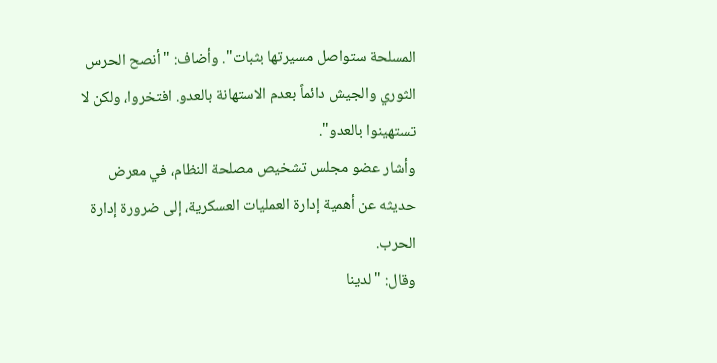المسلحة ستواصل مسيرتها بثبات". وأضاف: "أنصح الحرس الثوري والجيش دائماً بعدم الاستهانة بالعدو. افتخروا، ولكن لا تستهينوا بالعدو".
وأشار عضو مجلس تشخيص مصلحة النظام، في معرض حديثه عن أهمية إدارة العمليات العسكرية، إلى ضرورة إدارة الحرب.
وقال: "لدينا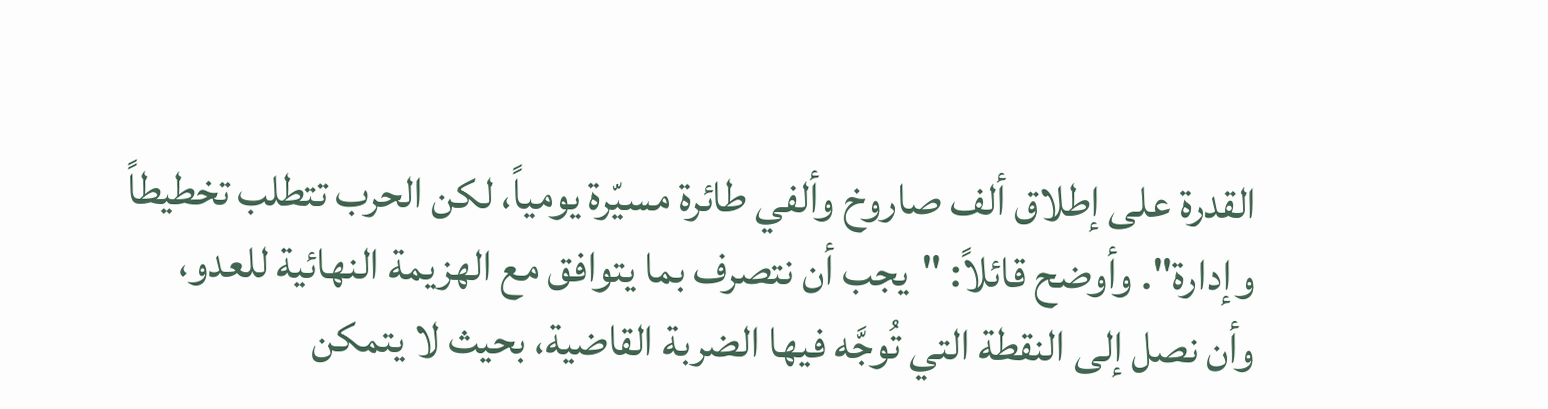القدرة على إطلاق ألف صاروخ وألفي طائرة مسيّرة يومياً، لكن الحرب تتطلب تخطيطاً وإدارة". وأوضح قائلاً: "يجب أن نتصرف بما يتوافق مع الهزيمة النهائية للعدو، وأن نصل إلى النقطة التي تُوجَّه فيها الضربة القاضية، بحيث لا يتمكن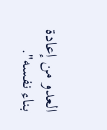العدو من إعادة بناء نفسه".